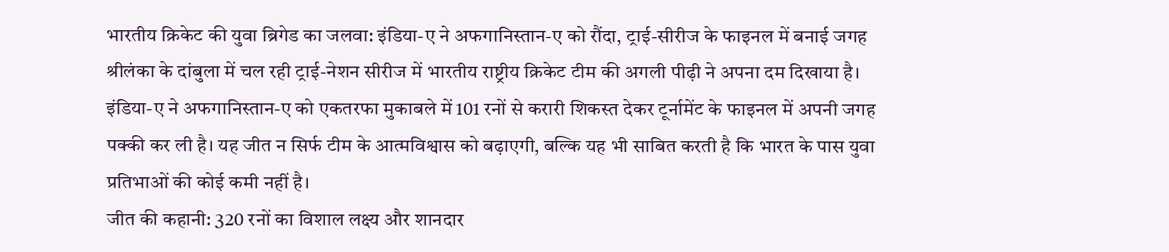भारतीय क्रिकेट की युवा ब्रिगेड का जलवा: इंडिया-ए ने अफगानिस्तान-ए को रौंदा, ट्राई-सीरीज के फाइनल में बनाई जगह
श्रीलंका के दांबुला में चल रही ट्राई-नेशन सीरीज में भारतीय राष्ट्रीय क्रिकेट टीम की अगली पीढ़ी ने अपना दम दिखाया है। इंडिया-ए ने अफगानिस्तान-ए को एकतरफा मुकाबले में 101 रनों से करारी शिकस्त देकर टूर्नामेंट के फाइनल में अपनी जगह पक्की कर ली है। यह जीत न सिर्फ टीम के आत्मविश्वास को बढ़ाएगी, बल्कि यह भी साबित करती है कि भारत के पास युवा प्रतिभाओं की कोई कमी नहीं है।
जीत की कहानी: 320 रनों का विशाल लक्ष्य और शानदार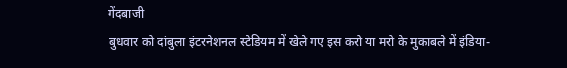गेंदबाजी
बुधवार को दांबुला इंटरनेशनल स्टेडियम में खेले गए इस करो या मरो के मुकाबले में इंडिया-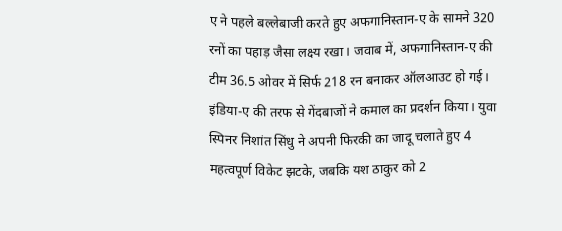ए ने पहले बल्लेबाजी करते हुए अफगानिस्तान-ए के सामने 320 रनों का पहाड़ जैसा लक्ष्य रखा। जवाब में, अफगानिस्तान-ए की टीम 36.5 ओवर में सिर्फ 218 रन बनाकर ऑलआउट हो गई।
इंडिया-ए की तरफ से गेंदबाजों ने कमाल का प्रदर्शन किया। युवा स्पिनर निशांत सिंधु ने अपनी फिरकी का जादू चलाते हुए 4 महत्वपूर्ण विकेट झटके, जबकि यश ठाकुर को 2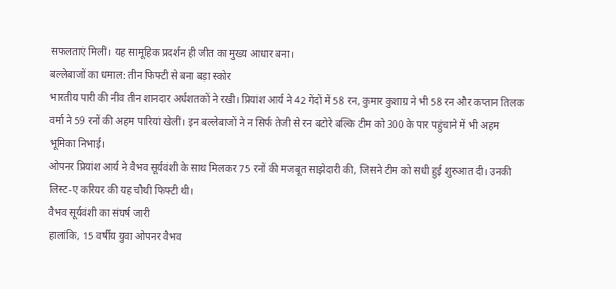सफलताएं मिलीं। यह सामूहिक प्रदर्शन ही जीत का मुख्य आधार बना।
बल्लेबाजों का धमाल: तीन फिफ्टी से बना बड़ा स्कोर
भारतीय पारी की नींव तीन शानदार अर्धशतकों ने रखी। प्रियांश आर्य ने 42 गेंदों में 58 रन, कुमार कुशाग्र ने भी 58 रन और कप्तान तिलक वर्मा ने 59 रनों की अहम पारियां खेलीं। इन बल्लेबाजों ने न सिर्फ तेजी से रन बटोरे बल्कि टीम को 300 के पार पहुंचाने में भी अहम भूमिका निभाई।
ओपनर प्रियांश आर्य ने वैभव सूर्यवंशी के साथ मिलकर 75 रनों की मजबूत साझेदारी की, जिसने टीम को सधी हुई शुरुआत दी। उनकी लिस्ट-ए करियर की यह चौथी फिफ्टी थी।
वैभव सूर्यवंशी का संघर्ष जारी
हालांकि, 15 वर्षीय युवा ओपनर वैभव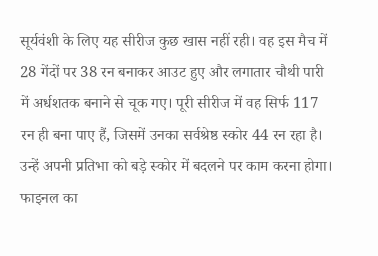सूर्यवंशी के लिए यह सीरीज कुछ खास नहीं रही। वह इस मैच में 28 गेंदों पर 38 रन बनाकर आउट हुए और लगातार चौथी पारी में अर्धशतक बनाने से चूक गए। पूरी सीरीज में वह सिर्फ 117 रन ही बना पाए हैं, जिसमें उनका सर्वश्रेष्ठ स्कोर 44 रन रहा है। उन्हें अपनी प्रतिभा को बड़े स्कोर में बदलने पर काम करना होगा।
फाइनल का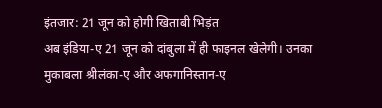इंतजार: 21 जून को होगी खिताबी भिड़ंत
अब इंडिया-ए 21 जून को दांबुला में ही फाइनल खेलेगी। उनका मुकाबला श्रीलंका-ए और अफगानिस्तान-ए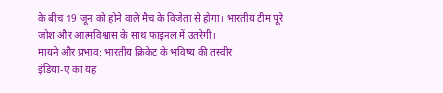के बीच 19 जून को होने वाले मैच के विजेता से होगा। भारतीय टीम पूरे जोश और आत्मविश्वास के साथ फाइनल में उतरेगी।
मायने और प्रभाव: भारतीय क्रिकेट के भविष्य की तस्वीर
इंडिया-ए का यह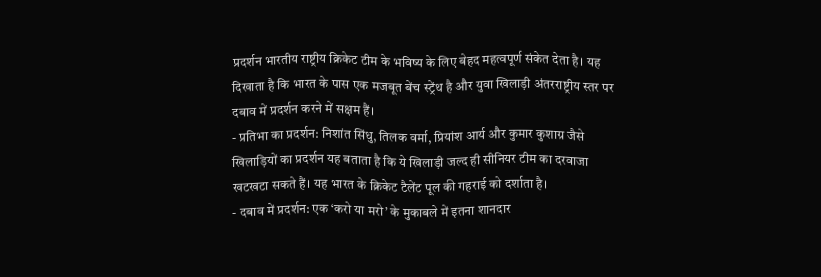प्रदर्शन भारतीय राष्ट्रीय क्रिकेट टीम के भविष्य के लिए बेहद महत्वपूर्ण संकेत देता है। यह दिखाता है कि भारत के पास एक मजबूत बेंच स्ट्रेंथ है और युवा खिलाड़ी अंतरराष्ट्रीय स्तर पर दबाव में प्रदर्शन करने में सक्षम हैं।
- प्रतिभा का प्रदर्शन: निशांत सिंधु, तिलक वर्मा, प्रियांश आर्य और कुमार कुशाग्र जैसे खिलाड़ियों का प्रदर्शन यह बताता है कि ये खिलाड़ी जल्द ही सीनियर टीम का दरवाजा खटखटा सकते हैं। यह भारत के क्रिकेट टैलेंट पूल की गहराई को दर्शाता है।
- दबाव में प्रदर्शन: एक ‘करो या मरो’ के मुकाबले में इतना शानदार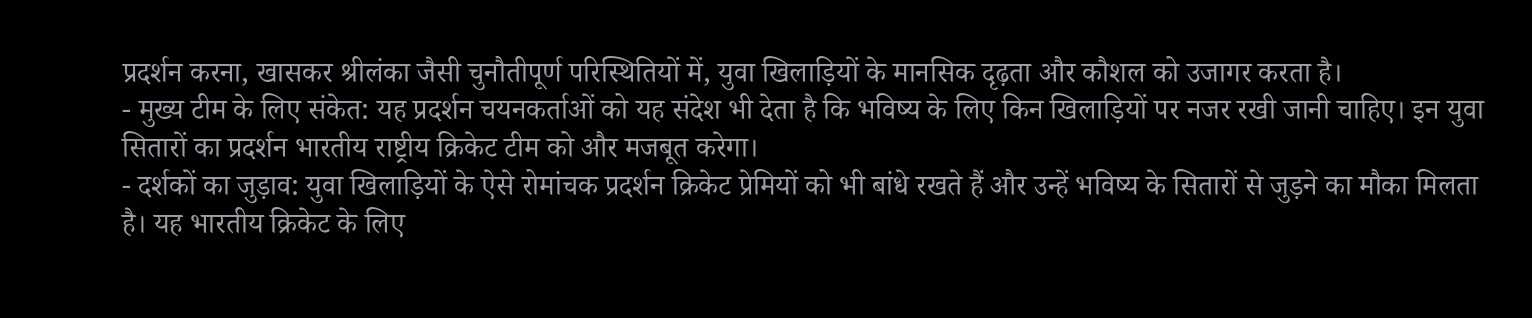प्रदर्शन करना, खासकर श्रीलंका जैसी चुनौतीपूर्ण परिस्थितियों में, युवा खिलाड़ियों के मानसिक दृढ़ता और कौशल को उजागर करता है।
- मुख्य टीम के लिए संकेत: यह प्रदर्शन चयनकर्ताओं को यह संदेश भी देता है कि भविष्य के लिए किन खिलाड़ियों पर नजर रखी जानी चाहिए। इन युवा सितारों का प्रदर्शन भारतीय राष्ट्रीय क्रिकेट टीम को और मजबूत करेगा।
- दर्शकों का जुड़ाव: युवा खिलाड़ियों के ऐसे रोमांचक प्रदर्शन क्रिकेट प्रेमियों को भी बांधे रखते हैं और उन्हें भविष्य के सितारों से जुड़ने का मौका मिलता है। यह भारतीय क्रिकेट के लिए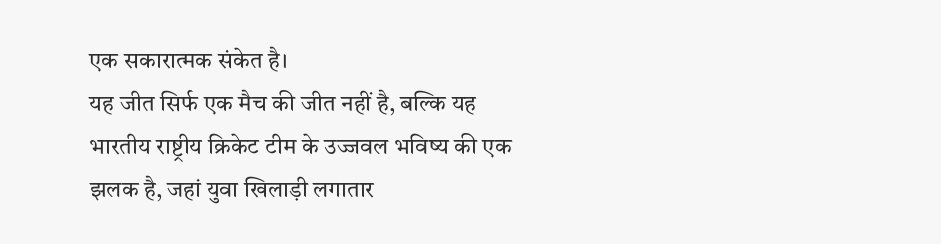एक सकारात्मक संकेत है।
यह जीत सिर्फ एक मैच की जीत नहीं है, बल्कि यह भारतीय राष्ट्रीय क्रिकेट टीम के उज्जवल भविष्य की एक झलक है, जहां युवा खिलाड़ी लगातार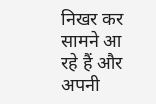निखर कर सामने आ रहे हैं और अपनी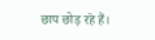छाप छोड़ रहे हैं।